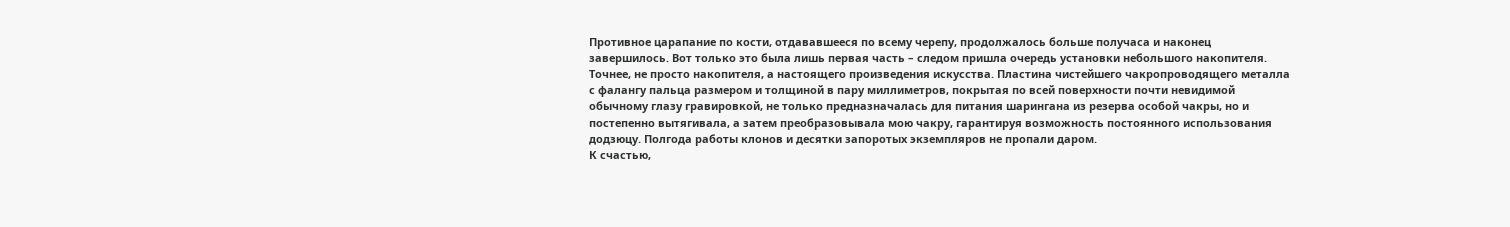Противное царапание по кости, отдававшееся по всему черепу, продолжалось больше получаса и наконец завершилось. Вот только это была лишь первая часть – следом пришла очередь установки небольшого накопителя. Точнее, не просто накопителя, а настоящего произведения искусства. Пластина чистейшего чакропроводящего металла с фалангу пальца размером и толщиной в пару миллиметров, покрытая по всей поверхности почти невидимой обычному глазу гравировкой, не только предназначалась для питания шарингана из резерва особой чакры, но и постепенно вытягивала, а затем преобразовывала мою чакру, гарантируя возможность постоянного использования додзюцу. Полгода работы клонов и десятки запоротых экземпляров не пропали даром.
К счастью,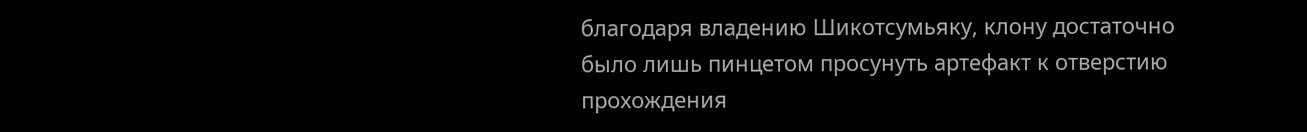благодаря владению Шикотсумьяку, клону достаточно было лишь пинцетом просунуть артефакт к отверстию прохождения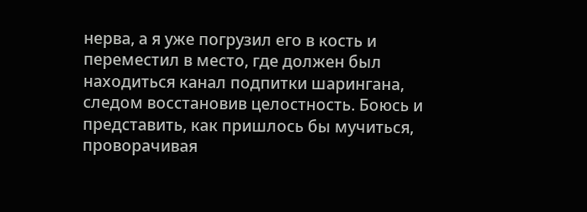нерва, а я уже погрузил его в кость и переместил в место, где должен был находиться канал подпитки шарингана, следом восстановив целостность. Боюсь и представить, как пришлось бы мучиться, проворачивая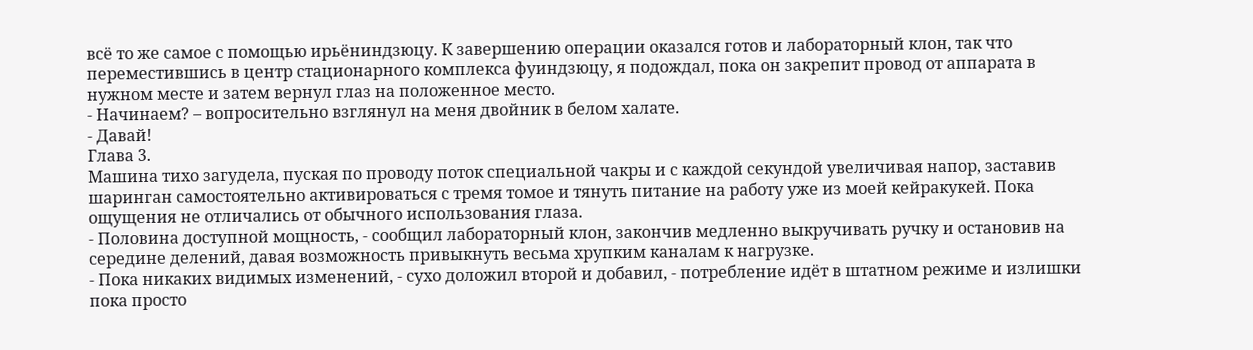всё то же самое с помощью ирьёниндзюцу. К завершению операции оказался готов и лабораторный клон, так что переместившись в центр стационарного комплекса фуиндзюцу, я подождал, пока он закрепит провод от аппарата в нужном месте и затем вернул глаз на положенное место.
- Начинаем? – вопросительно взглянул на меня двойник в белом халате.
- Давай!
Глава 3.
Машина тихо загудела, пуская по проводу поток специальной чакры и с каждой секундой увеличивая напор, заставив шаринган самостоятельно активироваться с тремя томое и тянуть питание на работу уже из моей кейракукей. Пока ощущения не отличались от обычного использования глаза.
- Половина доступной мощность, - сообщил лабораторный клон, закончив медленно выкручивать ручку и остановив на середине делений, давая возможность привыкнуть весьма хрупким каналам к нагрузке.
- Пока никаких видимых изменений, - сухо доложил второй и добавил, - потребление идёт в штатном режиме и излишки пока просто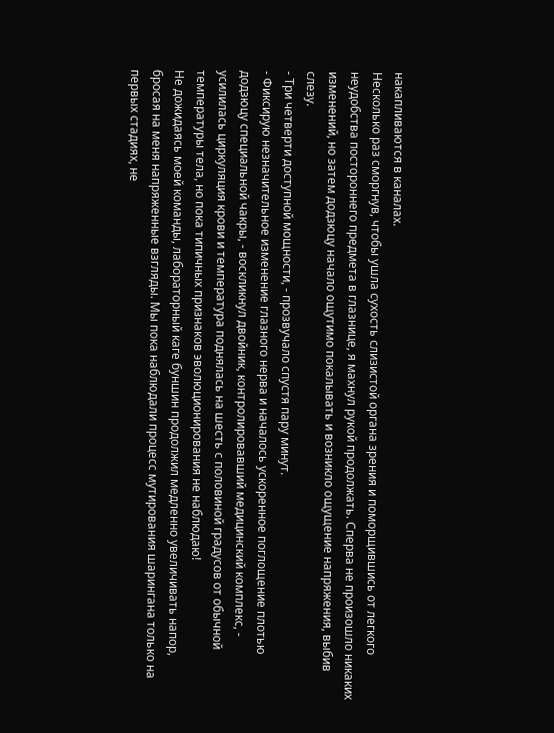накапливаются в каналах.
Несколько раз сморгнув, чтобы ушла сухость слизистой органа зрения и поморщившись от легкого неудобства постороннего предмета в глазнице, я махнул рукой продолжать. Сперва не произошло никаких изменений, но затем додзюцу начало ощутимо покалывать и возникло ощущение напряжения, выбив слезу.
- Три четверти доступной мощности, - прозвучало спустя пару минут.
- Фиксирую незначительное изменение глазного нерва и началось ускоренное поглощение плотью додзюцу специальной чакры, - воскликнул двойник, контролировавший медицинский комплекс, - усилилась циркуляция крови и температура поднялась на шесть с половиной градусов от обычной температуры тела, но пока типичных признаков эволюционирования не наблюдаю!
Не дожидаясь моей команды, лабораторный каге буншин продолжил медленно увеличивать напор, бросая на меня напряженные взгляды. Мы пока наблюдали процесс мутирования шарингана только на первых стадиях, не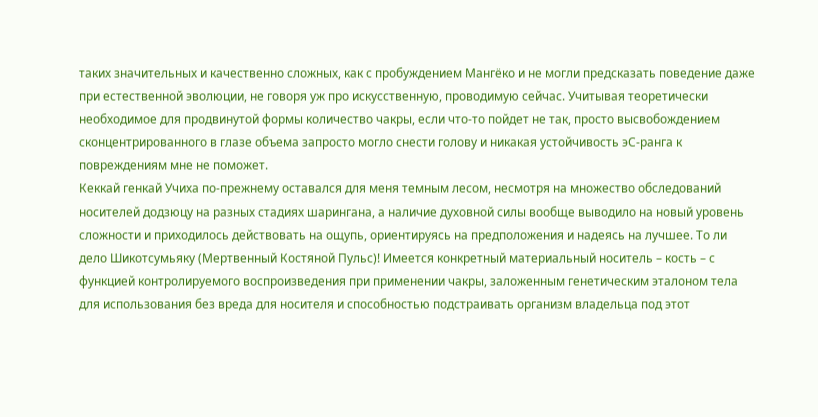таких значительных и качественно сложных, как с пробуждением Мангёко и не могли предсказать поведение даже при естественной эволюции, не говоря уж про искусственную, проводимую сейчас. Учитывая теоретически необходимое для продвинутой формы количество чакры, если что-то пойдет не так, просто высвобождением сконцентрированного в глазе объема запросто могло снести голову и никакая устойчивость эС-ранга к повреждениям мне не поможет.
Кеккай генкай Учиха по-прежнему оставался для меня темным лесом, несмотря на множество обследований носителей додзюцу на разных стадиях шарингана, а наличие духовной силы вообще выводило на новый уровень сложности и приходилось действовать на ощупь, ориентируясь на предположения и надеясь на лучшее. То ли дело Шикотсумьяку (Мертвенный Костяной Пульс)! Имеется конкретный материальный носитель – кость – с функцией контролируемого воспроизведения при применении чакры, заложенным генетическим эталоном тела для использования без вреда для носителя и способностью подстраивать организм владельца под этот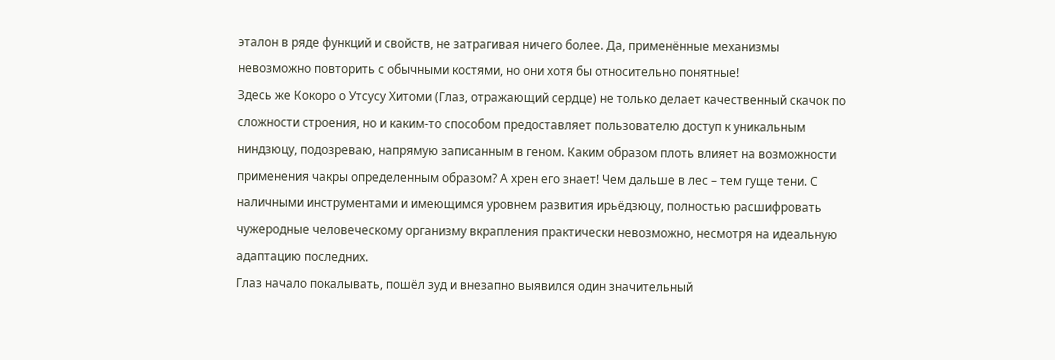эталон в ряде функций и свойств, не затрагивая ничего более. Да, применённые механизмы невозможно повторить с обычными костями, но они хотя бы относительно понятные!
Здесь же Кокоро о Утсусу Хитоми (Глаз, отражающий сердце) не только делает качественный скачок по сложности строения, но и каким-то способом предоставляет пользователю доступ к уникальным ниндзюцу, подозреваю, напрямую записанным в геном. Каким образом плоть влияет на возможности применения чакры определенным образом? А хрен его знает! Чем дальше в лес – тем гуще тени. С наличными инструментами и имеющимся уровнем развития ирьёдзюцу, полностью расшифровать чужеродные человеческому организму вкрапления практически невозможно, несмотря на идеальную адаптацию последних.
Глаз начало покалывать, пошёл зуд и внезапно выявился один значительный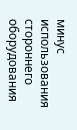минус использования стороннего оборудования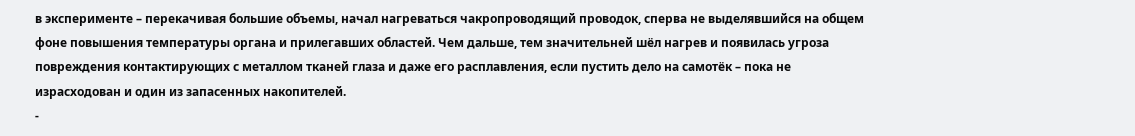в эксперименте – перекачивая большие объемы, начал нагреваться чакропроводящий проводок, сперва не выделявшийся на общем фоне повышения температуры органа и прилегавших областей. Чем дальше, тем значительней шёл нагрев и появилась угроза повреждения контактирующих с металлом тканей глаза и даже его расплавления, если пустить дело на самотёк – пока не израсходован и один из запасенных накопителей.
-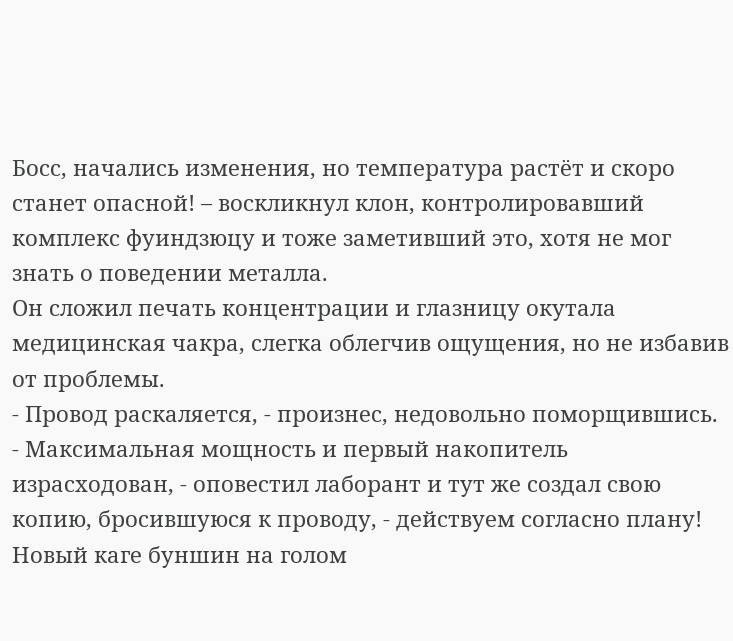Босс, начались изменения, но температура растёт и скоро станет опасной! – воскликнул клон, контролировавший комплекс фуиндзюцу и тоже заметивший это, хотя не мог знать о поведении металла.
Он сложил печать концентрации и глазницу окутала медицинская чакра, слегка облегчив ощущения, но не избавив от проблемы.
- Провод раскаляется, - произнес, недовольно поморщившись.
- Максимальная мощность и первый накопитель израсходован, - оповестил лаборант и тут же создал свою копию, бросившуюся к проводу, - действуем согласно плану!
Новый каге буншин на голом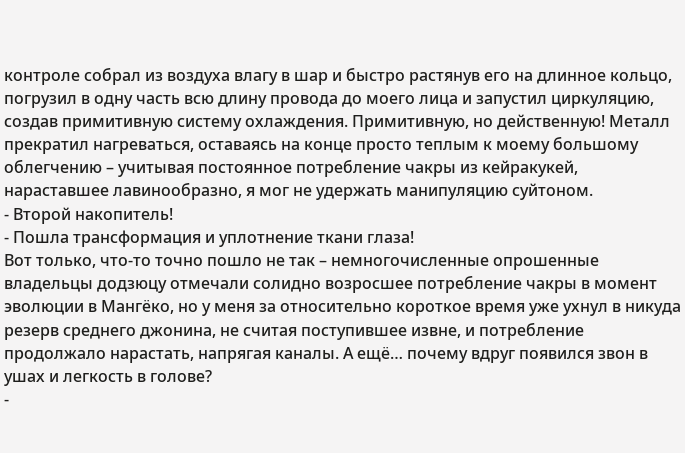контроле собрал из воздуха влагу в шар и быстро растянув его на длинное кольцо, погрузил в одну часть всю длину провода до моего лица и запустил циркуляцию, создав примитивную систему охлаждения. Примитивную, но действенную! Металл прекратил нагреваться, оставаясь на конце просто теплым к моему большому облегчению – учитывая постоянное потребление чакры из кейракукей, нараставшее лавинообразно, я мог не удержать манипуляцию суйтоном.
- Второй накопитель!
- Пошла трансформация и уплотнение ткани глаза!
Вот только, что-то точно пошло не так – немногочисленные опрошенные владельцы додзюцу отмечали солидно возросшее потребление чакры в момент эволюции в Мангёко, но у меня за относительно короткое время уже ухнул в никуда резерв среднего джонина, не считая поступившее извне, и потребление продолжало нарастать, напрягая каналы. А ещё… почему вдруг появился звон в ушах и легкость в голове?
-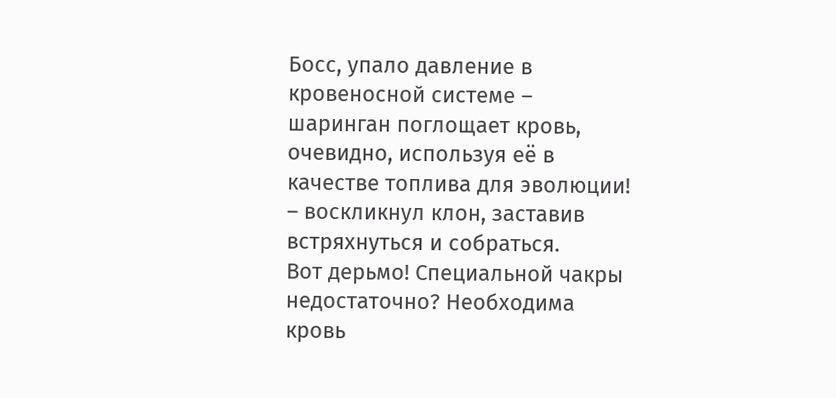Босс, упало давление в кровеносной системе – шаринган поглощает кровь, очевидно, используя её в качестве топлива для эволюции! – воскликнул клон, заставив встряхнуться и собраться.
Вот дерьмо! Специальной чакры недостаточно? Необходима кровь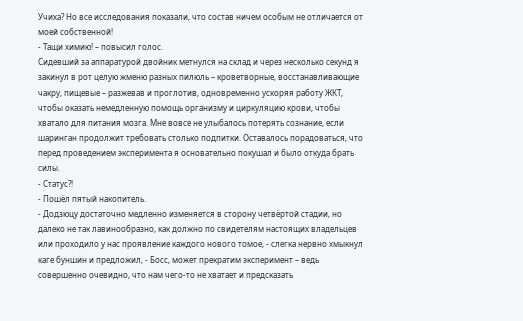Учиха? Но все исследования показали, что состав ничем особым не отличается от моей собственной!
- Тащи химию! – повысил голос.
Сидевший за аппаратурой двойник метнулся на склад и через несколько секунд я закинул в рот целую жменю разных пилюль – кроветворные, восстанавливающие чакру, пищевые – разжевав и проглотив, одновременно ускоряя работу ЖКТ, чтобы оказать немедленную помощь организму и циркуляцию крови, чтобы хватало для питания мозга. Мне вовсе не улыбалось потерять сознание, если шаринган продолжит требовать столько подпитки. Оставалось порадоваться, что перед проведением эксперимента я основательно покушал и было откуда брать силы.
- Статус?!
- Пошёл пятый накопитель.
- Додзюцу достаточно медленно изменяется в сторону четвёртой стадии, но далеко не так лавинообразно, как должно по свидетелям настоящих владельцев или проходило у нас проявление каждого нового томое, - слегка нервно хмыкнул каге буншин и предложил, - Босс, может прекратим эксперимент – ведь совершенно очевидно, что нам чего-то не хватает и предсказать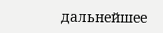дальнейшее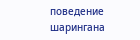поведение шарингана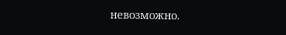невозможно.